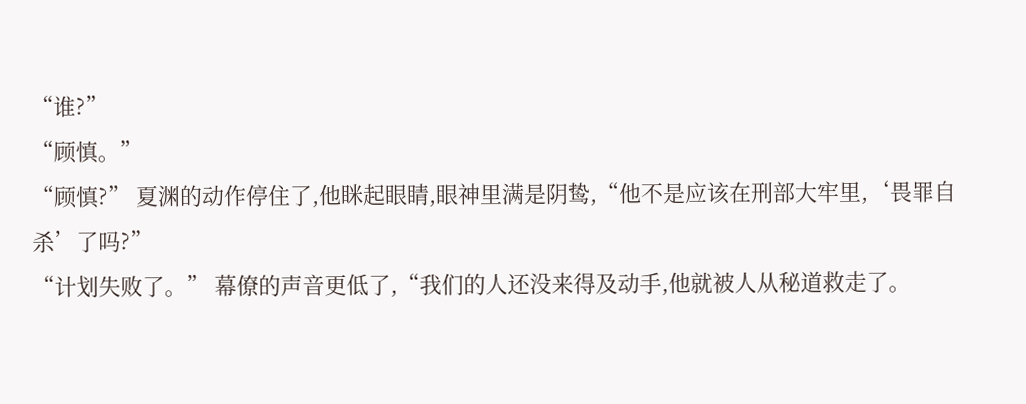“谁?”
“顾慎。”
“顾慎?” 夏渊的动作停住了,他眯起眼睛,眼神里满是阴鸷,“他不是应该在刑部大牢里,‘畏罪自杀’了吗?”
“计划失败了。” 幕僚的声音更低了,“我们的人还没来得及动手,他就被人从秘道救走了。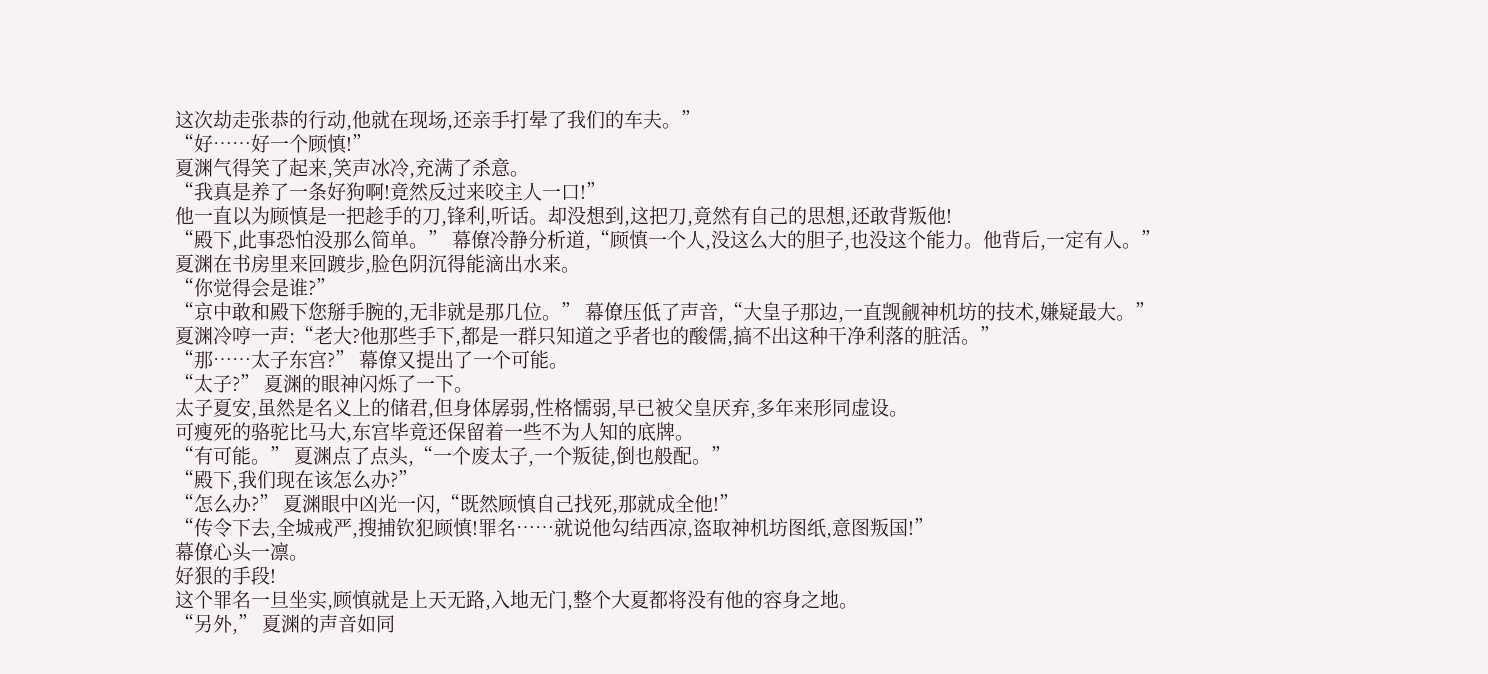这次劫走张恭的行动,他就在现场,还亲手打晕了我们的车夫。”
“好……好一个顾慎!”
夏渊气得笑了起来,笑声冰冷,充满了杀意。
“我真是养了一条好狗啊!竟然反过来咬主人一口!”
他一直以为顾慎是一把趁手的刀,锋利,听话。却没想到,这把刀,竟然有自己的思想,还敢背叛他!
“殿下,此事恐怕没那么简单。” 幕僚冷静分析道,“顾慎一个人,没这么大的胆子,也没这个能力。他背后,一定有人。”
夏渊在书房里来回踱步,脸色阴沉得能滴出水来。
“你觉得会是谁?”
“京中敢和殿下您掰手腕的,无非就是那几位。” 幕僚压低了声音,“大皇子那边,一直觊觎神机坊的技术,嫌疑最大。”
夏渊冷哼一声:“老大?他那些手下,都是一群只知道之乎者也的酸儒,搞不出这种干净利落的脏活。”
“那……太子东宫?” 幕僚又提出了一个可能。
“太子?” 夏渊的眼神闪烁了一下。
太子夏安,虽然是名义上的储君,但身体孱弱,性格懦弱,早已被父皇厌弃,多年来形同虚设。
可瘦死的骆驼比马大,东宫毕竟还保留着一些不为人知的底牌。
“有可能。” 夏渊点了点头,“一个废太子,一个叛徒,倒也般配。”
“殿下,我们现在该怎么办?”
“怎么办?” 夏渊眼中凶光一闪,“既然顾慎自己找死,那就成全他!”
“传令下去,全城戒严,搜捕钦犯顾慎!罪名……就说他勾结西凉,盗取神机坊图纸,意图叛国!”
幕僚心头一凛。
好狠的手段!
这个罪名一旦坐实,顾慎就是上天无路,入地无门,整个大夏都将没有他的容身之地。
“另外,” 夏渊的声音如同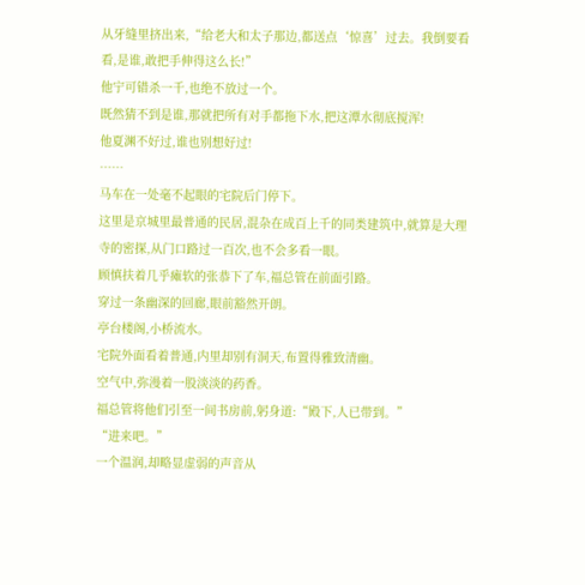从牙缝里挤出来,“给老大和太子那边,都送点‘惊喜’过去。我倒要看看,是谁,敢把手伸得这么长!”
他宁可错杀一千,也绝不放过一个。
既然猜不到是谁,那就把所有对手都拖下水,把这潭水彻底搅浑!
他夏渊不好过,谁也别想好过!
……
马车在一处毫不起眼的宅院后门停下。
这里是京城里最普通的民居,混杂在成百上千的同类建筑中,就算是大理寺的密探,从门口路过一百次,也不会多看一眼。
顾慎扶着几乎瘫软的张恭下了车,福总管在前面引路。
穿过一条幽深的回廊,眼前豁然开朗。
亭台楼阁,小桥流水。
宅院外面看着普通,内里却别有洞天,布置得雅致清幽。
空气中,弥漫着一股淡淡的药香。
福总管将他们引至一间书房前,躬身道:“殿下,人已带到。”
“进来吧。”
一个温润,却略显虚弱的声音从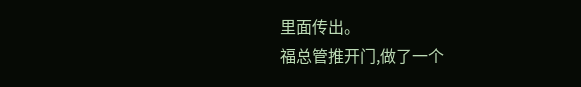里面传出。
福总管推开门,做了一个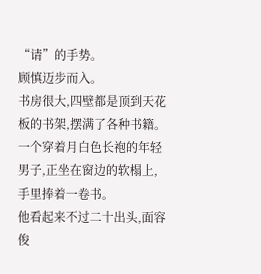“请”的手势。
顾慎迈步而入。
书房很大,四壁都是顶到天花板的书架,摆满了各种书籍。
一个穿着月白色长袍的年轻男子,正坐在窗边的软榻上,手里捧着一卷书。
他看起来不过二十出头,面容俊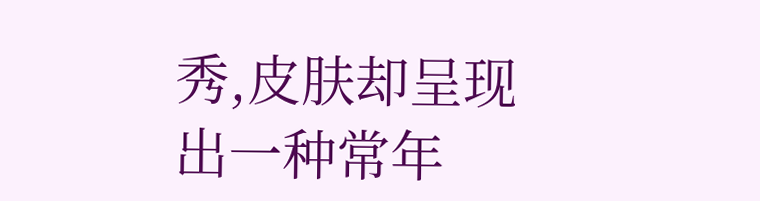秀,皮肤却呈现出一种常年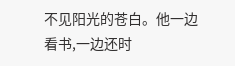不见阳光的苍白。他一边看书,一边还时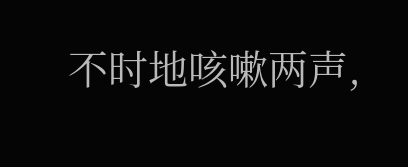不时地咳嗽两声,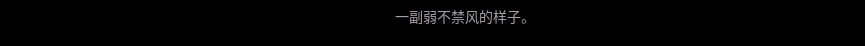一副弱不禁风的样子。